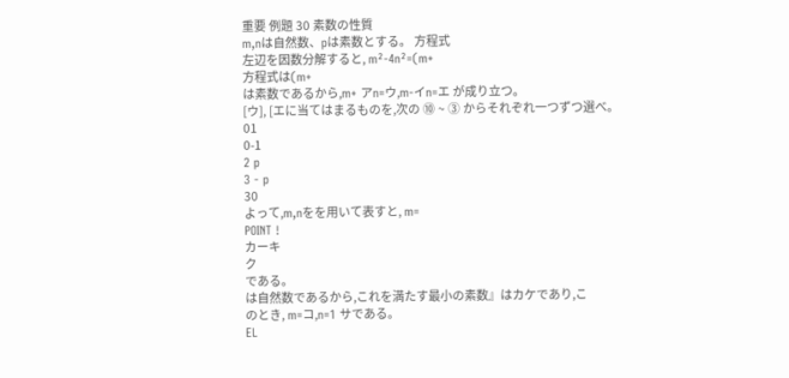重要 例題 30 素数の性質
m,nは自然数、pは素数とする。 方程式
左辺を因数分解すると, m²-4n²=(m+
方程式は(m+
は素数であるから,m+ アn=ウ,m-イn=エ が成り立つ。
[ウ], [エに当てはまるものを,次の ⑩ ~ ③ からそれぞれ一つずつ選べ。
01
0-1
2 p
3 - p
30
よって,m,nをを用いて表すと, m=
POINT !
カーキ
ク
である。
は自然数であるから,これを満たす最小の素数』はカケであり,こ
のとき, m=コ,n=1 サである。
EL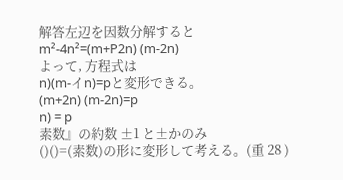解答左辺を因数分解すると
m²-4n²=(m+P2n) (m-2n)
よって, 方程式は
n)(m-イn)=pと変形できる。
(m+2n) (m-2n)=p
n) = p
素数』の約数 ±1 と±かのみ
()()=(素数)の形に変形して考える。(重 28 )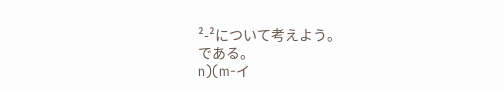²-²について考えよう。
である。
n)(m-イ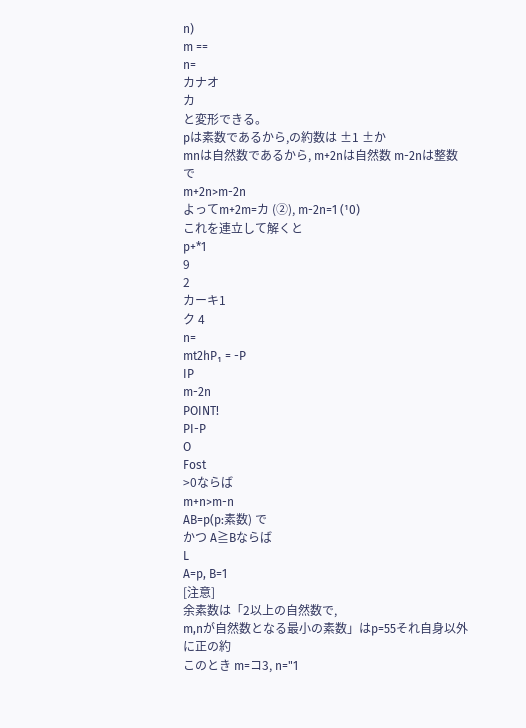n)
m ==
n=
カナオ
カ
と変形できる。
pは素数であるから,の約数は ±1 ±か
mnは自然数であるから, m+2nは自然数 m-2nは整数
で
m+2n>m-2n
よってm+2m=カ (②), m-2n=1 (¹0)
これを連立して解くと
p+*1
9
2
カーキ1
ク 4
n=
mt2hP₁ = -P
IP
m-2n
POINT!
PI-P
O
Fost
>0ならば
m+n>m-n
AB=p(p:素数) で
かつ A≧Bならば
L
A=p, B=1
[注意]
余素数は「2以上の自然数で,
m,nが自然数となる最小の素数」はp=55それ自身以外に正の約
このとき m=コ3, n="1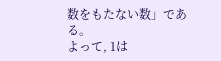数をもたない数」である。
よって, 1は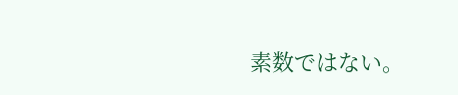素数ではない。